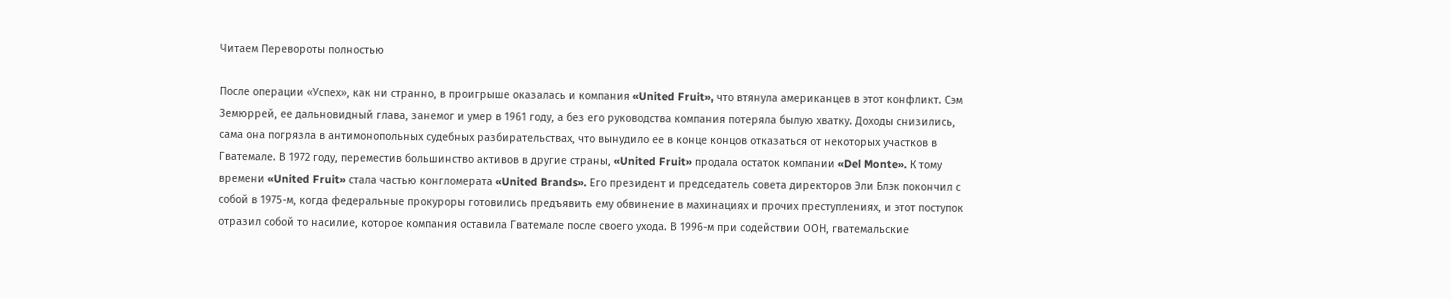Читаем Перевороты полностью

После операции «Успех», как ни странно, в проигрыше оказалась и компания «United Fruit», что втянула американцев в этот конфликт. Сэм Земюррей, ее дальновидный глава, занемог и умер в 1961 году, а без его руководства компания потеряла былую хватку. Доходы снизились, сама она погрязла в антимонопольных судебных разбирательствах, что вынудило ее в конце концов отказаться от некоторых участков в Гватемале. В 1972 году, переместив большинство активов в другие страны, «United Fruit» продала остаток компании «Del Monte». К тому времени «United Fruit» стала частью конгломерата «United Brands». Его президент и председатель совета директоров Эли Блэк покончил с собой в 1975-м, когда федеральные прокуроры готовились предъявить ему обвинение в махинациях и прочих преступлениях, и этот поступок отразил собой то насилие, которое компания оставила Гватемале после своего ухода. В 1996-м при содействии ООН, гватемальские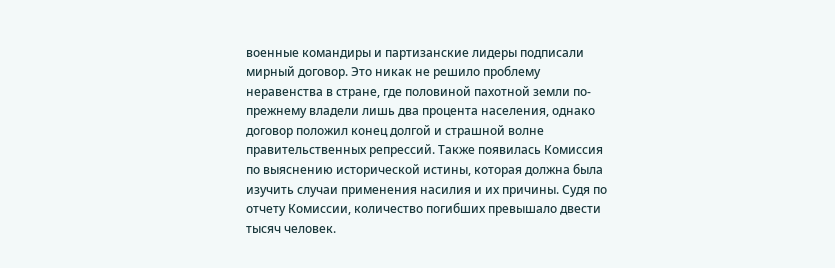военные командиры и партизанские лидеры подписали мирный договор. Это никак не решило проблему неравенства в стране, где половиной пахотной земли по-прежнему владели лишь два процента населения, однако договор положил конец долгой и страшной волне правительственных репрессий. Также появилась Комиссия по выяснению исторической истины, которая должна была изучить случаи применения насилия и их причины. Судя по отчету Комиссии, количество погибших превышало двести тысяч человек.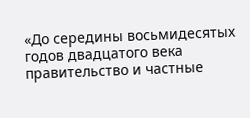«До середины восьмидесятых годов двадцатого века правительство и частные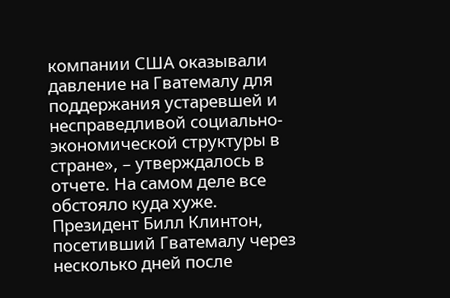компании США оказывали давление на Гватемалу для поддержания устаревшей и несправедливой социально-экономической структуры в стране», – утверждалось в отчете. На самом деле все обстояло куда хуже. Президент Билл Клинтон, посетивший Гватемалу через несколько дней после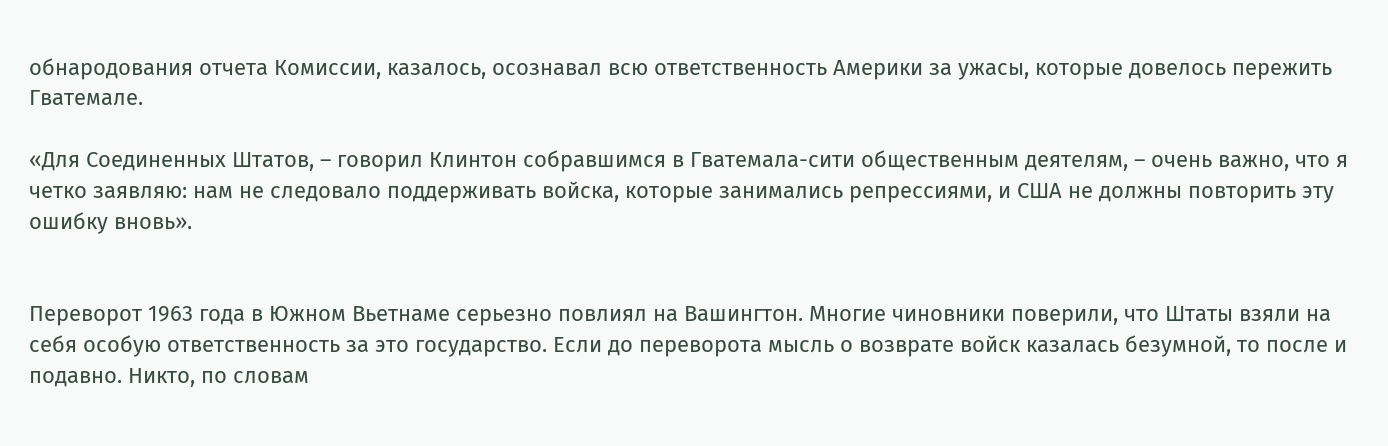обнародования отчета Комиссии, казалось, осознавал всю ответственность Америки за ужасы, которые довелось пережить Гватемале.

«Для Соединенных Штатов, – говорил Клинтон собравшимся в Гватемала-сити общественным деятелям, – очень важно, что я четко заявляю: нам не следовало поддерживать войска, которые занимались репрессиями, и США не должны повторить эту ошибку вновь».


Переворот 1963 года в Южном Вьетнаме серьезно повлиял на Вашингтон. Многие чиновники поверили, что Штаты взяли на себя особую ответственность за это государство. Если до переворота мысль о возврате войск казалась безумной, то после и подавно. Никто, по словам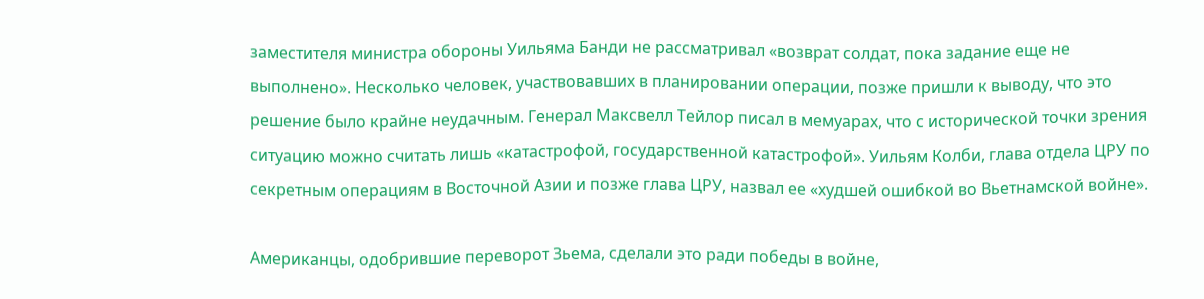заместителя министра обороны Уильяма Банди не рассматривал «возврат солдат, пока задание еще не выполнено». Несколько человек, участвовавших в планировании операции, позже пришли к выводу, что это решение было крайне неудачным. Генерал Максвелл Тейлор писал в мемуарах, что с исторической точки зрения ситуацию можно считать лишь «катастрофой, государственной катастрофой». Уильям Колби, глава отдела ЦРУ по секретным операциям в Восточной Азии и позже глава ЦРУ, назвал ее «худшей ошибкой во Вьетнамской войне».

Американцы, одобрившие переворот Зьема, сделали это ради победы в войне,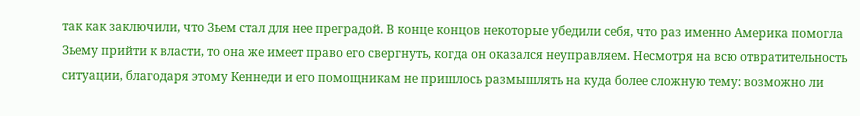так как заключили, что Зьем стал для нее преградой. В конце концов некоторые убедили себя, что раз именно Америка помогла Зьему прийти к власти, то она же имеет право его свергнуть, когда он оказался неуправляем. Несмотря на всю отвратительность ситуации, благодаря этому Кеннеди и его помощникам не пришлось размышлять на куда более сложную тему: возможно ли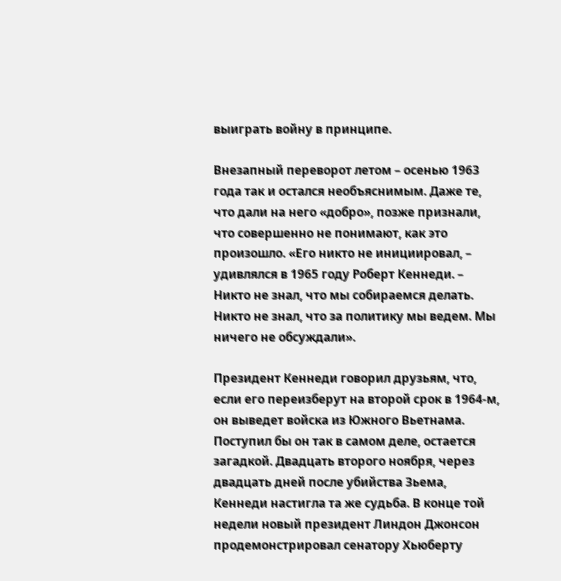выиграть войну в принципе.

Внезапный переворот летом – осенью 1963 года так и остался необъяснимым. Даже те, что дали на него «добро», позже признали, что совершенно не понимают, как это произошло. «Его никто не инициировал, – удивлялся в 1965 году Роберт Кеннеди. – Никто не знал, что мы собираемся делать. Никто не знал, что за политику мы ведем. Мы ничего не обсуждали».

Президент Кеннеди говорил друзьям, что, если его переизберут на второй срок в 1964-м, он выведет войска из Южного Вьетнама. Поступил бы он так в самом деле, остается загадкой. Двадцать второго ноября, через двадцать дней после убийства Зьема, Кеннеди настигла та же судьба. В конце той недели новый президент Линдон Джонсон продемонстрировал сенатору Хьюберту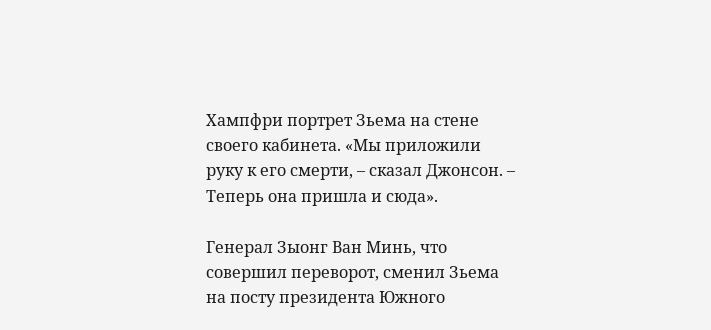Хампфри портрет Зьема на стене своего кабинета. «Мы приложили руку к его смерти, – сказал Джонсон. – Теперь она пришла и сюда».

Генерал Зыонг Ван Минь, что совершил переворот, сменил Зьема на посту президента Южного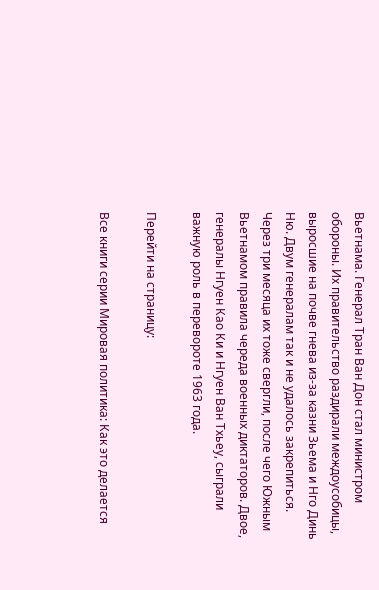Вьетнама. Генерал Тран Ван Дон стал министром обороны. Их правительство раздирали междоусобицы, выросшие на почве гнева из-за казни Зьема и Нго Динь Ню. Двум генералам так и не удалось закрепиться. Через три месяца их тоже свергли, после чего Южным Вьетнамом правила череда военных диктаторов. Двое, генералы Нгуен Као Ки и Нгуен Ван Тхьеу, сыграли важную роль в перевороте 1963 года.

Перейти на страницу:

Все книги серии Мировая политика: Как это делается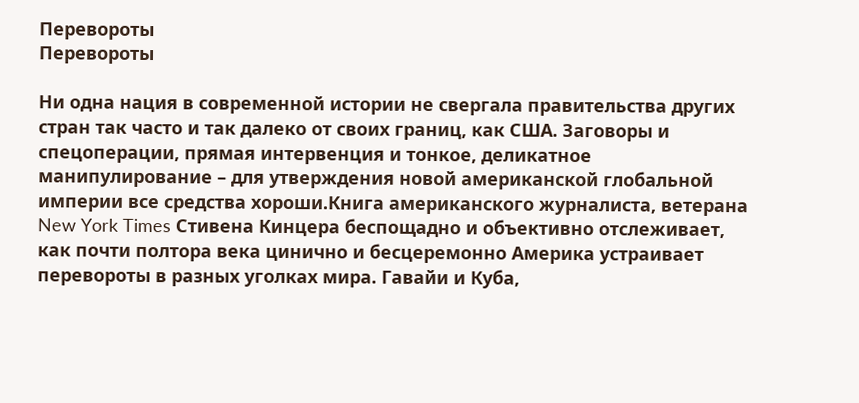Перевороты
Перевороты

Ни одна нация в современной истории не свергала правительства других стран так часто и так далеко от своих границ, как США. Заговоры и спецоперации, прямая интервенция и тонкое, деликатное манипулирование – для утверждения новой американской глобальной империи все средства хороши.Книга американского журналиста, ветерана New York Times Стивена Кинцера беспощадно и объективно отслеживает, как почти полтора века цинично и бесцеремонно Америка устраивает перевороты в разных уголках мира. Гавайи и Куба,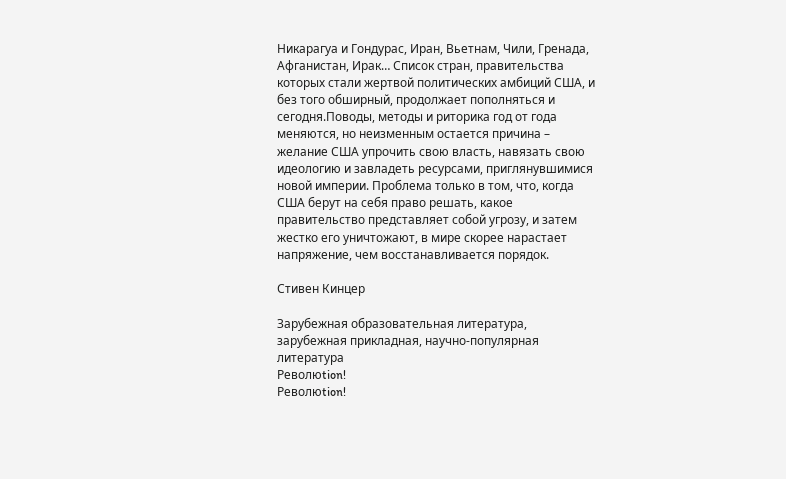Никарагуа и Гондурас, Иран, Вьетнам, Чили, Гренада, Афганистан, Ирак… Список стран, правительства которых стали жертвой политических амбиций США, и без того обширный, продолжает пополняться и сегодня.Поводы, методы и риторика год от года меняются, но неизменным остается причина – желание США упрочить свою власть, навязать свою идеологию и завладеть ресурсами, приглянувшимися новой империи. Проблема только в том, что, когда США берут на себя право решать, какое правительство представляет собой угрозу, и затем жестко его уничтожают, в мире скорее нарастает напряжение, чем восстанавливается порядок.

Стивен Кинцер

Зарубежная образовательная литература, зарубежная прикладная, научно-популярная литература
Революtion!
Революtion!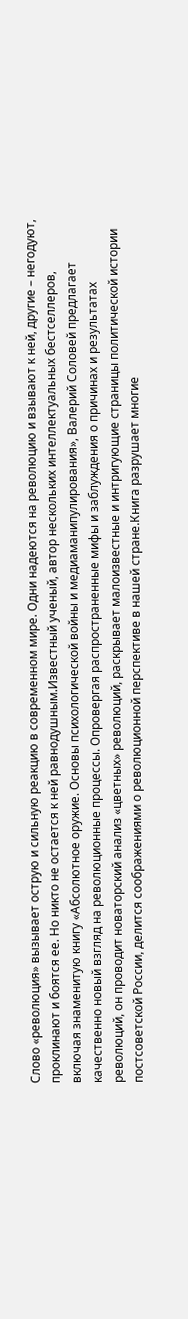Слово «революция» вызывает острую и сильную реакцию в современном мире. Одни надеются на революцию и взывают к ней, другие – негодуют, проклинают и боятся ее. Но никто не остается к ней равнодушным.Известный ученый, автор нескольких интеллектуальных бестселлеров, включая знаменитую книгу «Абсолютное оружие. Основы психологической войны и медиаманипулирования», Валерий Соловей предлагает качественно новый взгляд на революционные процессы. Опровергая распространенные мифы и заблуждения о причинах и результатах революций, он проводит новаторский анализ «цветных» революций, раскрывает малоизвестные и интригующие страницы политической истории постсоветской России, делится соображениями о революционной перспективе в нашей стране.Книга разрушает многие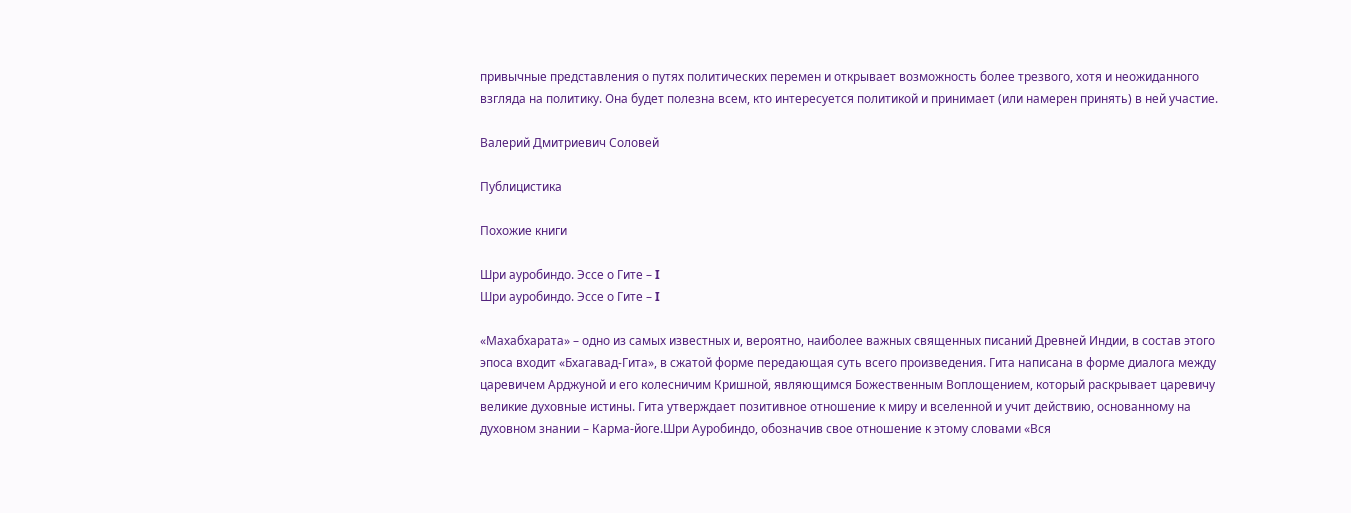привычные представления о путях политических перемен и открывает возможность более трезвого, хотя и неожиданного взгляда на политику. Она будет полезна всем, кто интересуется политикой и принимает (или намерен принять) в ней участие.

Валерий Дмитриевич Соловей

Публицистика

Похожие книги

Шри ауробиндо. Эссе о Гите – I
Шри ауробиндо. Эссе о Гите – I

«Махабхарата» – одно из самых известных и, вероятно, наиболее важных священных писаний Древней Индии, в состав этого эпоса входит «Бхагавад-Гита», в сжатой форме передающая суть всего произведения. Гита написана в форме диалога между царевичем Арджуной и его колесничим Кришной, являющимся Божественным Воплощением, который раскрывает царевичу великие духовные истины. Гита утверждает позитивное отношение к миру и вселенной и учит действию, основанному на духовном знании – Карма-йоге.Шри Ауробиндо, обозначив свое отношение к этому словами «Вся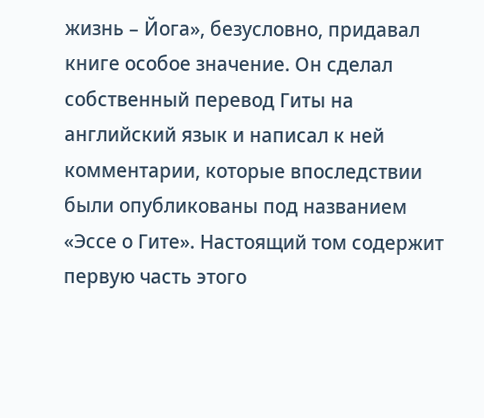жизнь – Йога», безусловно, придавал книге особое значение. Он сделал собственный перевод Гиты на английский язык и написал к ней комментарии, которые впоследствии были опубликованы под названием «Эссе о Гите». Настоящий том содержит первую часть этого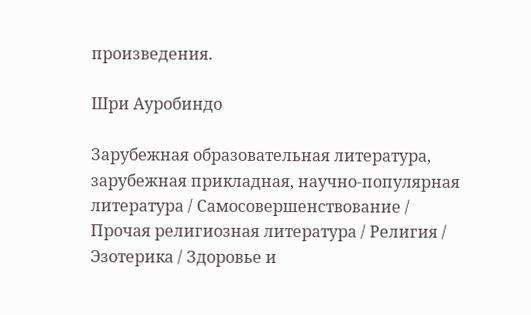произведения.

Шри Ауробиндо

Зарубежная образовательная литература, зарубежная прикладная, научно-популярная литература / Самосовершенствование / Прочая религиозная литература / Религия / Эзотерика / Здоровье и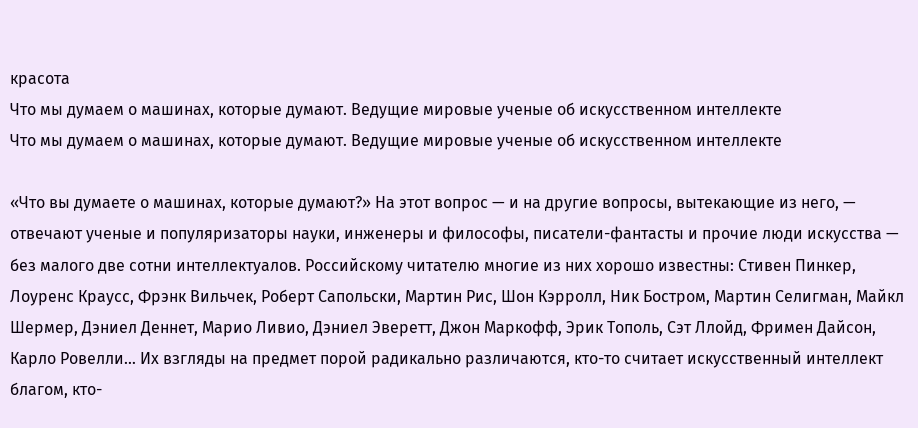красота
Что мы думаем о машинах, которые думают. Ведущие мировые ученые об искусственном интеллекте
Что мы думаем о машинах, которые думают. Ведущие мировые ученые об искусственном интеллекте

«Что вы думаете о машинах, которые думают?» На этот вопрос — и на другие вопросы, вытекающие из него, — отвечают ученые и популяризаторы науки, инженеры и философы, писатели-фантасты и прочие люди искусства — без малого две сотни интеллектуалов. Российскому читателю многие из них хорошо известны: Стивен Пинкер, Лоуренс Краусс, Фрэнк Вильчек, Роберт Сапольски, Мартин Рис, Шон Кэрролл, Ник Бостром, Мартин Селигман, Майкл Шермер, Дэниел Деннет, Марио Ливио, Дэниел Эверетт, Джон Маркофф, Эрик Тополь, Сэт Ллойд, Фримен Дайсон, Карло Ровелли… Их взгляды на предмет порой радикально различаются, кто-то считает искусственный интеллект благом, кто-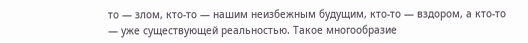то — злом, кто-то — нашим неизбежным будущим, кто-то — вздором, а кто-то — уже существующей реальностью. Такое многообразие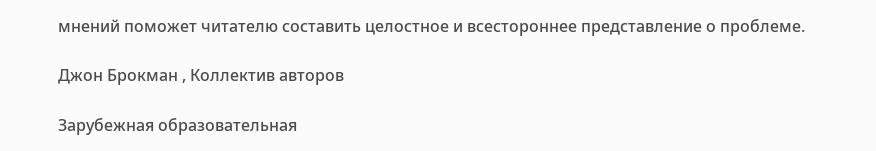мнений поможет читателю составить целостное и всестороннее представление о проблеме.

Джон Брокман , Коллектив авторов

Зарубежная образовательная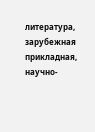литература, зарубежная прикладная, научно-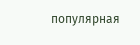популярная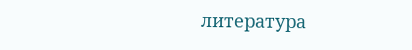литература